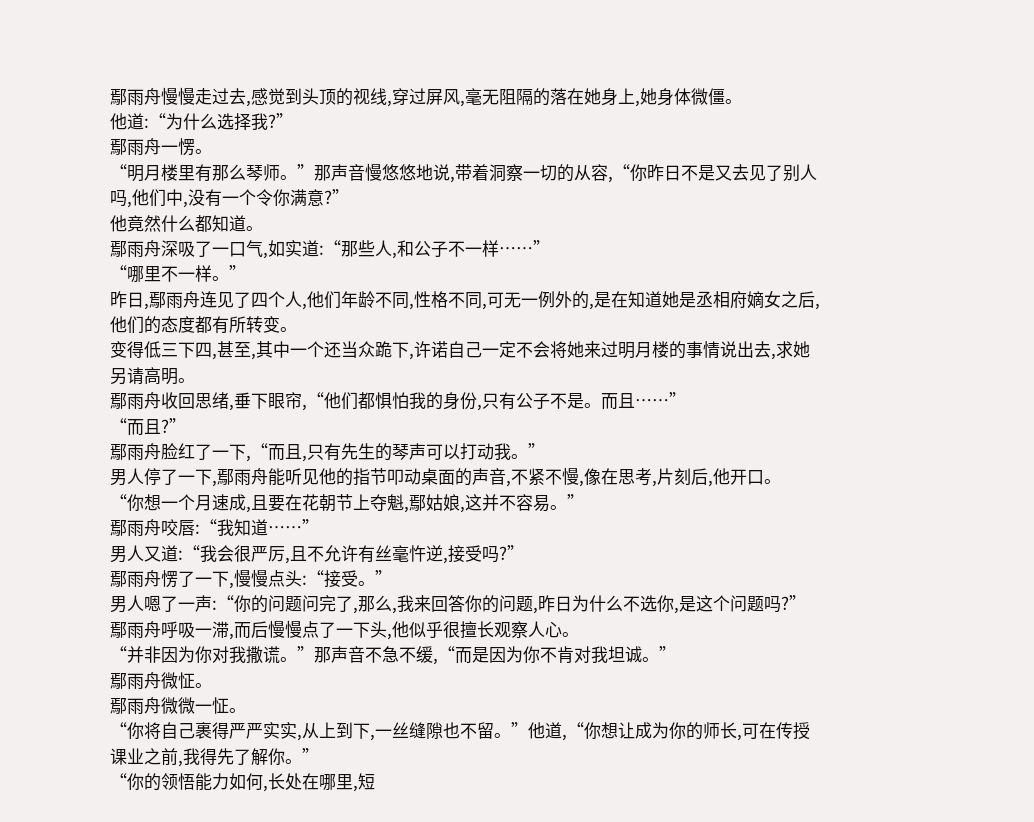鄢雨舟慢慢走过去,感觉到头顶的视线,穿过屏风,毫无阻隔的落在她身上,她身体微僵。
他道:“为什么选择我?”
鄢雨舟一愣。
“明月楼里有那么琴师。”那声音慢悠悠地说,带着洞察一切的从容,“你昨日不是又去见了别人吗,他们中,没有一个令你满意?”
他竟然什么都知道。
鄢雨舟深吸了一口气,如实道:“那些人,和公子不一样……”
“哪里不一样。”
昨日,鄢雨舟连见了四个人,他们年龄不同,性格不同,可无一例外的,是在知道她是丞相府嫡女之后,他们的态度都有所转变。
变得低三下四,甚至,其中一个还当众跪下,许诺自己一定不会将她来过明月楼的事情说出去,求她另请高明。
鄢雨舟收回思绪,垂下眼帘,“他们都惧怕我的身份,只有公子不是。而且……”
“而且?”
鄢雨舟脸红了一下,“而且,只有先生的琴声可以打动我。”
男人停了一下,鄢雨舟能听见他的指节叩动桌面的声音,不紧不慢,像在思考,片刻后,他开口。
“你想一个月速成,且要在花朝节上夺魁,鄢姑娘,这并不容易。”
鄢雨舟咬唇:“我知道……”
男人又道:“我会很严厉,且不允许有丝毫忤逆,接受吗?”
鄢雨舟愣了一下,慢慢点头:“接受。”
男人嗯了一声:“你的问题问完了,那么,我来回答你的问题,昨日为什么不选你,是这个问题吗?”
鄢雨舟呼吸一滞,而后慢慢点了一下头,他似乎很擅长观察人心。
“并非因为你对我撒谎。”那声音不急不缓,“而是因为你不肯对我坦诚。”
鄢雨舟微怔。
鄢雨舟微微一怔。
“你将自己裹得严严实实,从上到下,一丝缝隙也不留。”他道,“你想让成为你的师长,可在传授课业之前,我得先了解你。”
“你的领悟能力如何,长处在哪里,短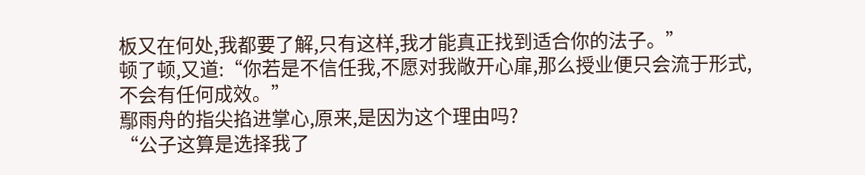板又在何处,我都要了解,只有这样,我才能真正找到适合你的法子。”
顿了顿,又道:“你若是不信任我,不愿对我敞开心扉,那么授业便只会流于形式,不会有任何成效。”
鄢雨舟的指尖掐进掌心,原来,是因为这个理由吗?
“公子这算是选择我了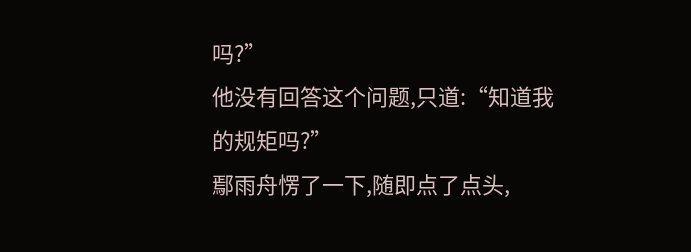吗?”
他没有回答这个问题,只道:“知道我的规矩吗?”
鄢雨舟愣了一下,随即点了点头,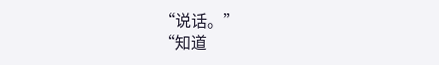“说话。”
“知道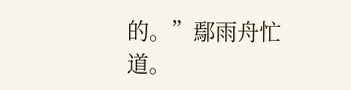的。”鄢雨舟忙道。